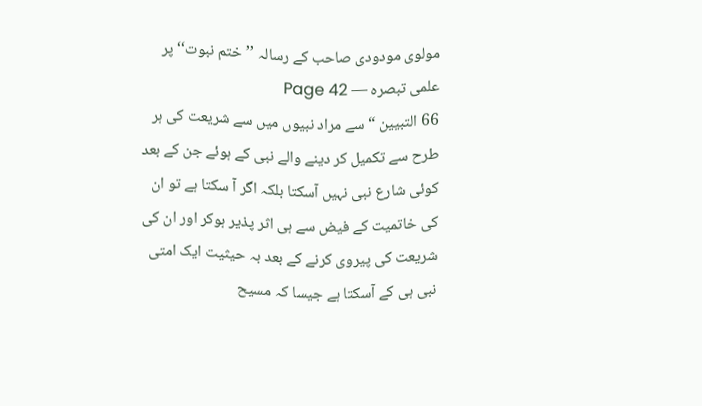مولوی مودودی صاحب کے رسالہ ’’ختم نبوت‘‘ پر علمی تبصرہ — Page 42
66 التبيين “ سے مراد نبیوں میں سے شریعت کی ہر طرح سے تکمیل کر دینے والے نبی کے ہوئے جن کے بعد کوئی شارع نبی نہیں آسکتا بلکہ اگر آ سکتا ہے تو ان کی خاتمیت کے فیض سے ہی اثر پذیر ہوکر اور ان کی شریعت کی پیروی کرنے کے بعد بہ حیثیت ایک امتی نبی ہی کے آسکتا ہے جیسا کہ مسیح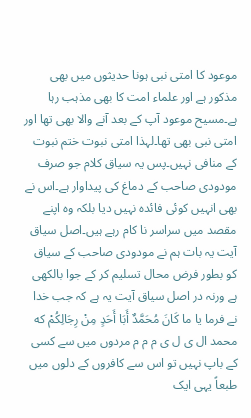موعود کا امتی نبی ہونا حدیثوں میں بھی مذکور ہے اور علماء امت کا بھی مذہب رہا ہے۔مسیح موعود آپ کے بعد آنے والا بھی تھا اور امتی نبی بھی تھا۔لہذا امتی نبوت ختم نبوت کے منافی نہیں۔پس یہ سیاق کلام جو صرف مودودی صاحب کے دماغ کی پیداوار ہے۔اس نے بھی انہیں کوئی فائدہ نہیں دیا بلکہ وہ اپنے مقصد میں سراسر نا کام رہے ہیں۔اصل سیاق آیت یہ بات ہم نے مودودی صاحب کے سیاق کو بطور فرض محال تسلیم کر کے جوا بالکھی ہے ورنہ در اصل سیاق آیت یہ ہے کہ جب خدا نے فرما یا ما كَانَ مُحَمَّدٌ أَبَا أَحَدٍ مِنْ رِجَالِكُمْ که محمد ال ی ل ی م م م مردوں میں سے کسی کے باپ نہیں تو اس سے کافروں کے دلوں میں طبعاً یہی ایک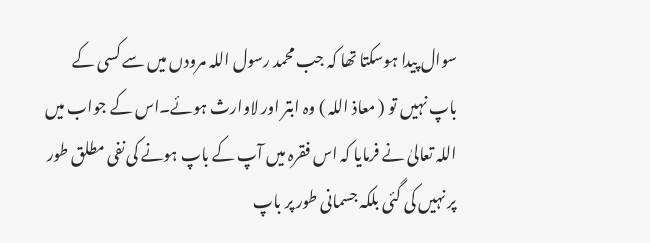سوال پیدا ہوسکتا تھا کہ جب محمد رسول اللہ مرودں میں سے کسی کے باپ نہیں تو ( معاذ اللہ ) وہ ابتر اور لاوارث ہوئے۔اس کے جواب میں اللہ تعالیٰ نے فرمایا کہ اس فقرہ میں آپ کے باپ ہونے کی نفی مطلق طور پر نہیں کی گئی بلکہ جسمانی طور پر باپ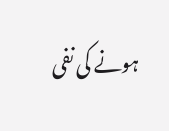ہونے کی نفی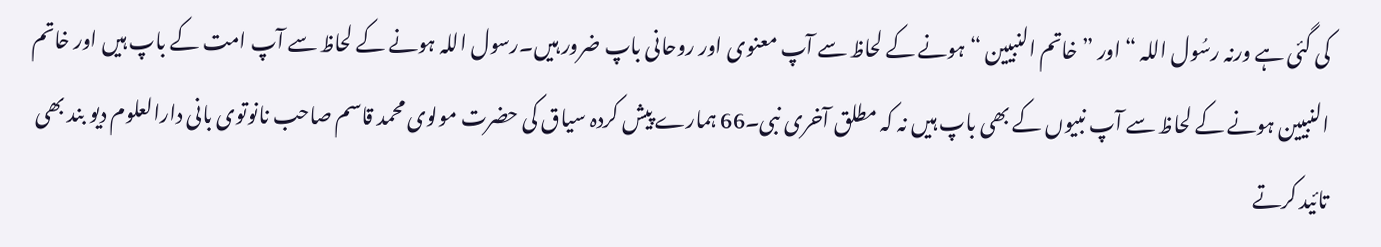کی گئی ہے ورنہ رسُول اللہ “ اور ”خاتم النبیین “ ہونے کے لحاظ سے آپ معنوی اور روحانی باپ ضرور ہیں۔رسول اللہ ہونے کے لحاظ سے آپ امت کے باپ ہیں اور خاتم النبیین ہونے کے لحاظ سے آپ نبیوں کے بھی باپ ہیں نہ کہ مطلق آخری نبی۔66 ہمارے پیش کردہ سیاق کی حضرت مولوی محمد قاسم صاحب نانوتوی بانی دارالعلوم دیو بند بھی تائید کرتے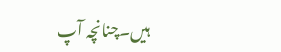ہیں۔چنانچہ آپ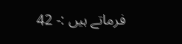فرماتے ہیں :- 42